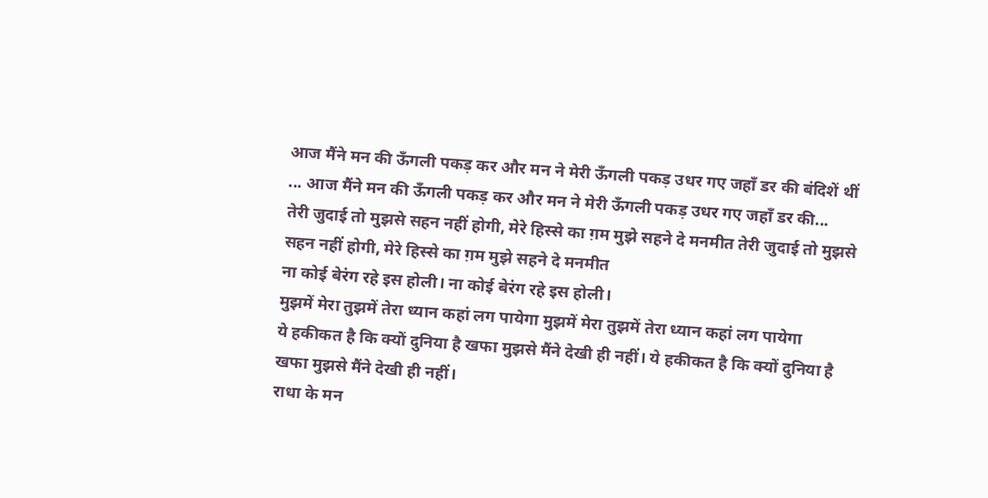आज मैंने मन की ऊँगली पकड़ कर और मन ने मेरी ऊँगली पकड़ उधर गए जहाँ डर की बंदिशें थीं ... आज मैंने मन की ऊँगली पकड़ कर और मन ने मेरी ऊँगली पकड़ उधर गए जहाँ डर की...
तेरी जुदाई तो मुझसे सहन नहीं होगी, मेरे हिस्से का ग़म मुझे सहने दे मनमीत तेरी जुदाई तो मुझसे सहन नहीं होगी, मेरे हिस्से का ग़म मुझे सहने दे मनमीत
ना कोई बेरंग रहे इस होली। ना कोई बेरंग रहे इस होली।
मुझमें मेरा तुझमें तेरा ध्यान कहां लग पायेगा मुझमें मेरा तुझमें तेरा ध्यान कहां लग पायेगा
ये हकीकत है कि क्यों दुनिया है खफा मुझसे मैंने देखी ही नहीं। ये हकीकत है कि क्यों दुनिया है खफा मुझसे मैंने देखी ही नहीं।
राधा के मन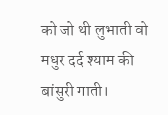को जो थी लुभाती वो मधुर दर्द श्याम की बांसुरी गाती।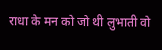राधा के मन को जो थी लुभाती वो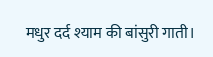मधुर दर्द श्याम की बांसुरी गाती।